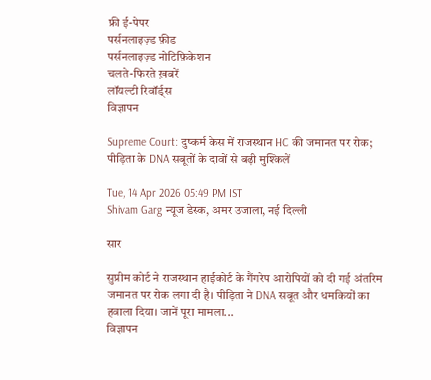फ्री ई-पेपर
पर्सनलाइज़्ड फ़ीड
पर्सनलाइज़्ड नोटिफ़िकेशन
चलते-फिरते ख़बरें
लॉयल्टी रिवॉर्ड्स
विज्ञापन

Supreme Court: दुष्कर्म केस में राजस्थान HC की जमानत पर रोक; पीड़िता के DNA सबूतों के दावों से बढ़ी मुश्किलें

Tue, 14 Apr 2026 05:49 PM IST
Shivam Garg न्यूज डेस्क, अमर उजाला, नई दिल्ली

सार

सुप्रीम कोर्ट ने राजस्थान हाईकोर्ट के गैंगरेप आरोपियों को दी गई अंतरिम जमानत पर रोक लगा दी है। पीड़िता ने DNA सबूत और धमकियों का हवाला दिया। जानें पूरा मामला...
विज्ञापन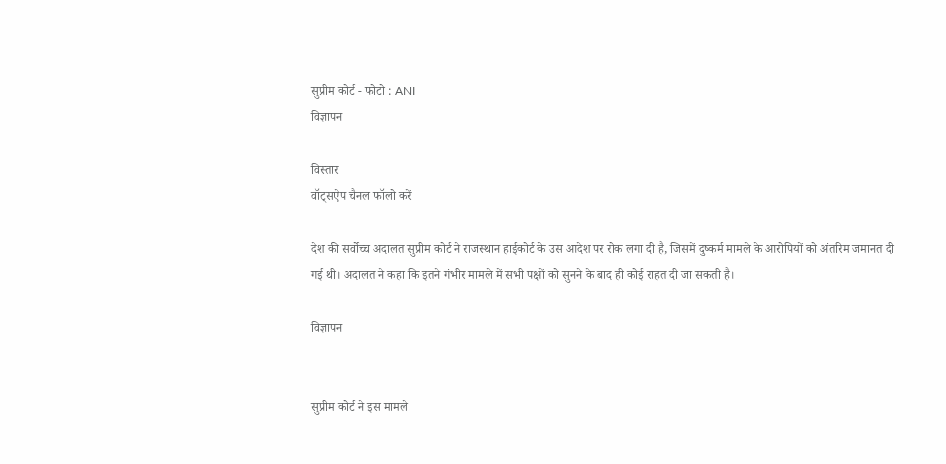सुप्रीम कोर्ट - फोटो : ANI
विज्ञापन

विस्तार
वॉट्सऐप चैनल फॉलो करें

देश की सर्वोच्च अदालत सुप्रीम कोर्ट ने राजस्थान हाईकोर्ट के उस आदेश पर रोक लगा दी है, जिसमें दुष्कर्म मामले के आरोपियों को अंतरिम जमानत दी गई थी। अदालत ने कहा कि इतने गंभीर मामले में सभी पक्षों को सुनने के बाद ही कोई राहत दी जा सकती है।

विज्ञापन


सुप्रीम कोर्ट ने इस मामले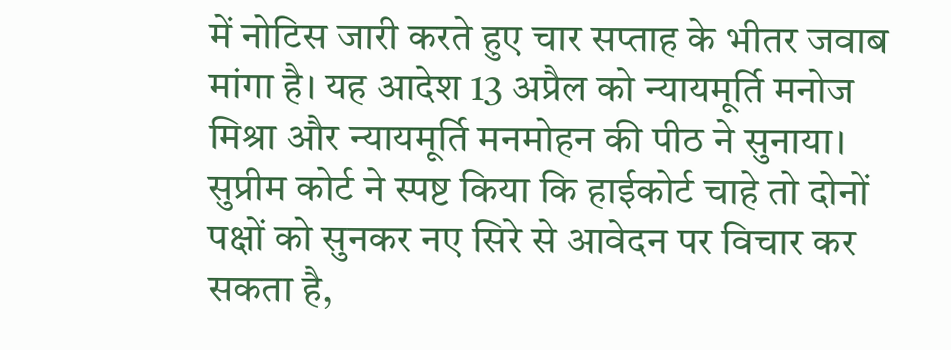में नोटिस जारी करते हुए चार सप्ताह के भीतर जवाब मांगा है। यह आदेश 13 अप्रैल को न्यायमूर्ति मनोज मिश्रा और न्यायमूर्ति मनमोहन की पीठ ने सुनाया। सुप्रीम कोर्ट ने स्पष्ट किया कि हाईकोर्ट चाहे तो दोनों पक्षों को सुनकर नए सिरे से आवेदन पर विचार कर सकता है,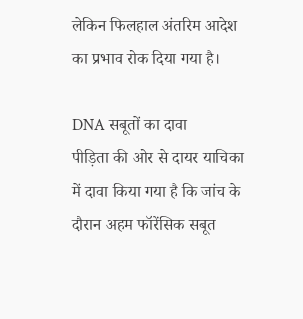लेकिन फिलहाल अंतरिम आदेश का प्रभाव रोक दिया गया है।

DNA सबूतों का दावा
पीड़िता की ओर से दायर याचिका में दावा किया गया है कि जांच के दौरान अहम फॉरेंसिक सबूत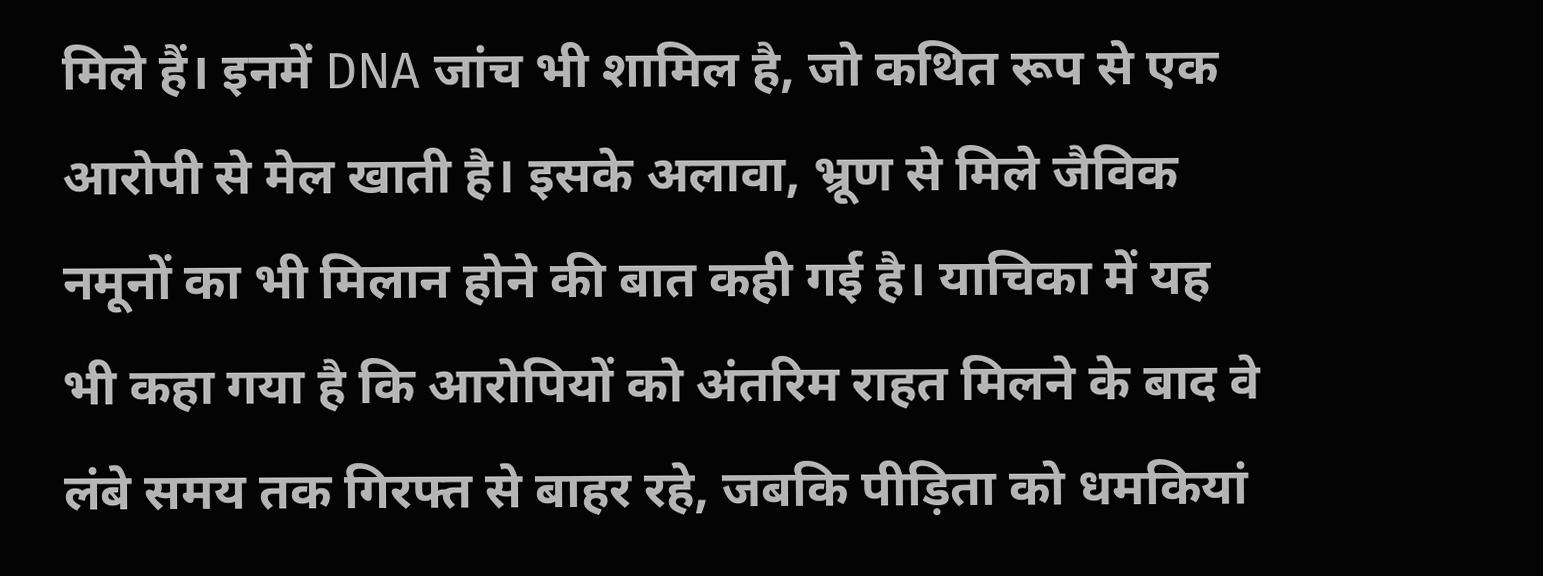मिले हैं। इनमें DNA जांच भी शामिल है, जो कथित रूप से एक आरोपी से मेल खाती है। इसके अलावा, भ्रूण से मिले जैविक नमूनों का भी मिलान होने की बात कही गई है। याचिका में यह भी कहा गया है कि आरोपियों को अंतरिम राहत मिलने के बाद वे लंबे समय तक गिरफ्त से बाहर रहे, जबकि पीड़िता को धमकियां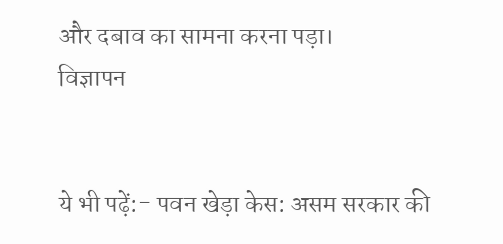और दबाव का सामना करना पड़ा।
विज्ञापन


ये भी पढ़ें:- पवन खेड़ा केस: असम सरकार की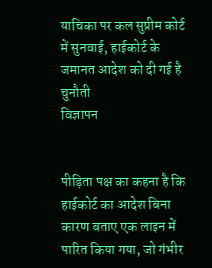याचिका पर कल सुप्रीम कोर्ट में सुनवाई, हाईकोर्ट के जमानत आदेश को दी गई है चुनौती
विज्ञापन


पीड़िता पक्ष का कहना है कि हाईकोर्ट का आदेश बिना कारण बताए एक लाइन में पारित किया गया, जो गंभीर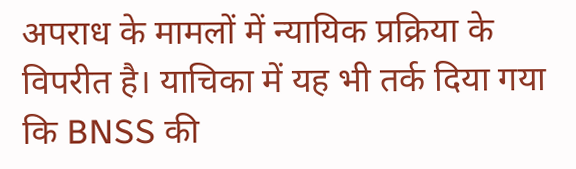अपराध के मामलों में न्यायिक प्रक्रिया के विपरीत है। याचिका में यह भी तर्क दिया गया कि BNSS की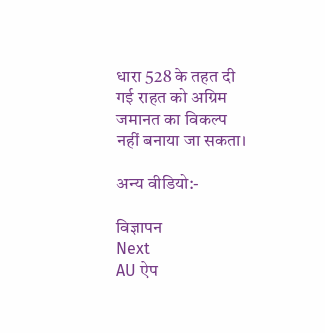धारा 528 के तहत दी गई राहत को अग्रिम जमानत का विकल्प नहीं बनाया जा सकता।

अन्य वीडियो:-

विज्ञापन
Next
AU ऐप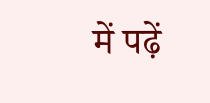में पढ़ें